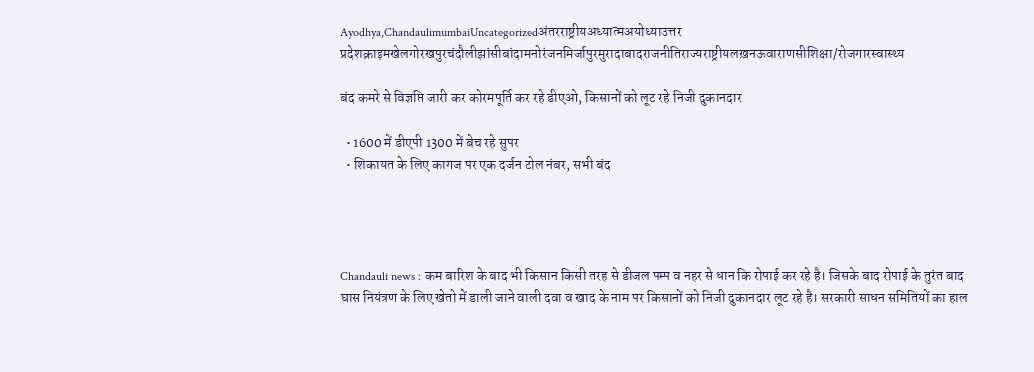Ayodhya,ChandaulimumbaiUncategorizedअंतरराष्ट्रीयअध्यात्मअयोध्याउत्तर प्रदेशक्राइमखेलगोरखपुरचंदौलीझांसीबांदामनोरंजनमिर्जापुरमुरादाबादराजनीतिराज्यराष्ट्रीयलख़नऊवाराणसीशिक्षा/रोजगारस्वास्थ्य

बंद कमरे से विज्ञप्ति जारी कर कोरमपूर्ति कर रहे डीएओ, किसानों को लूट रहे निजी दुकानदार

  • 1600 में डीएपी 1300 में बेच रहे सुपर
  • शिकायत के लिए कागज पर एक दर्जन टोल नंबर, सभी बंद




Chandauli news : कम बारिश के बाद भी किसान किसी तरह से डीजल पम्प व नहर से धान कि रोपाई कर रहे है। जिसके बाद रोपाई के तुरंत बाद घास नियंत्रण के लिए खेतो में डाली जाने वाली दवा व खाद के नाम पर किसानों को निजी दुकानदार लूट रहे है। सरकारी साधन समितियों का हाल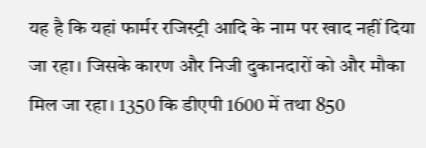यह है कि यहां फार्मर रजिस्ट्री आदि के नाम पर खाद नहीं दिया जा रहा। जिसके कारण और निजी दुकानदारों को और मौका मिल जा रहा। 1350 कि डीएपी 1600 में तथा 850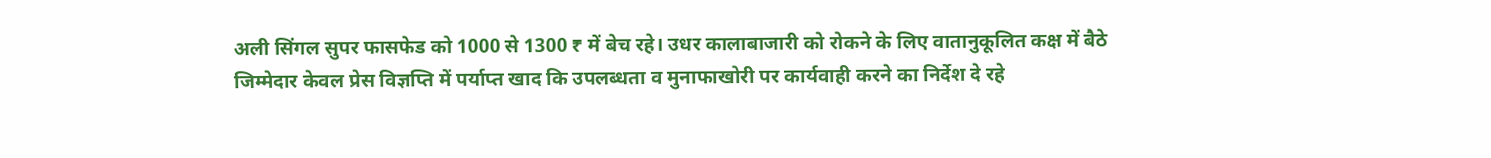अली सिंगल सुपर फासफेड को 1000 से 1300 ₹ में बेच रहे। उधर कालाबाजारी को रोकने के लिए वातानुकूलित कक्ष में बैठे जिम्मेदार केवल प्रेस विज्ञप्ति में पर्याप्त खाद कि उपलब्धता व मुनाफाखोरी पर कार्यवाही करने का निर्देश दे रहे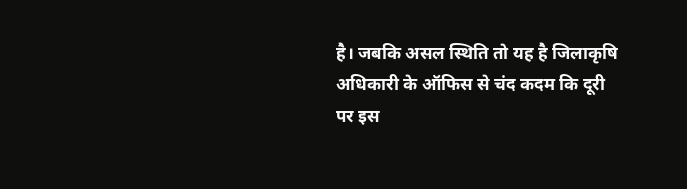है। जबकि असल स्थिति तो यह है जिलाकृषि अधिकारी के ऑफिस से चंद कदम कि दूरी पर इस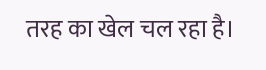तरह का खेल चल रहा है।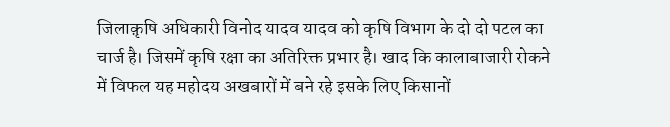जिलाक़ृषि अधिकारी विनोद यादव यादव को कृषि विभाग के दो दो पटल का चार्ज है। जिसमें कृषि रक्षा का अतिरिक्त प्रभार है। खाद कि कालाबाजारी रोकने में विफल यह महोदय अखबारों में बने रहे इसके लिए किसानों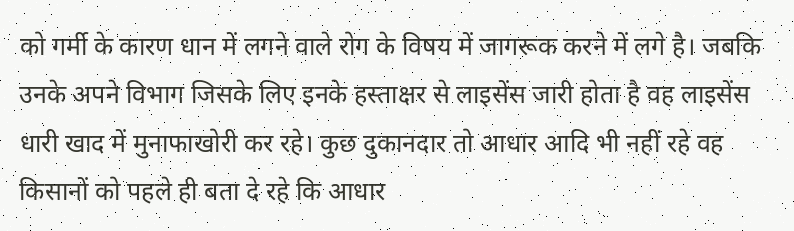को गर्मी के कारण धान में लगने वाले रोग के विषय में जागरूक करने में लगे है। जबकि उनके अपने विभाग जिसके लिए इनके हस्ताक्षर से लाइसेंस जारी होता है वह लाइसेंस धारी खाद में मुनाफाखोरी कर रहे। कुछ दुकानदार तो आधार आदि भी नहीं रहे वह किसानों को पहले ही बता दे रहे कि आधार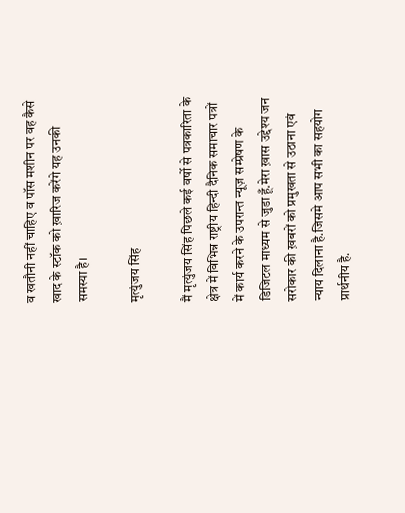व खतौनी नहीं चाहिए व पॉस मशीन पर वह कैसे खाद के स्टॉक को ख़ारिज करेंगे यह उनकी समस्या है।

मृत्युंजय सिंह

मैं मृत्युंजय सिंह पिछले कई वर्षो से पत्रकारिता के क्षेत्र में विभिन्न राष्ट्रीय हिन्दी दैनिक समाचार पत्रों में कार्य करने के उपरान्त न्यूज़ सम्प्रेषण के डिजिटल माध्यम से जुडा हूँ.मेरा ख़ास उद्देश्य जन सरोकार की ख़बरों को प्रमुखता से उठाना एवं न्याय दिलाना है.जिसमे आप सभी का सहयोग प्रार्थनीय है.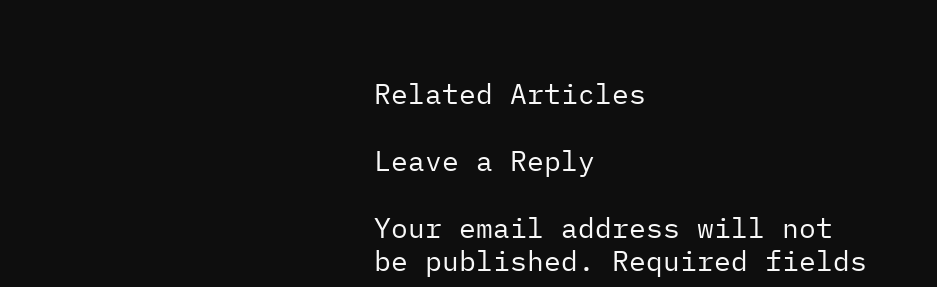Related Articles

Leave a Reply

Your email address will not be published. Required fields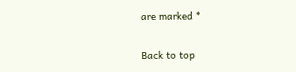are marked *

Back to top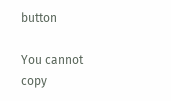button

You cannot copy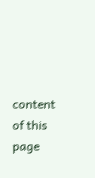content of this page